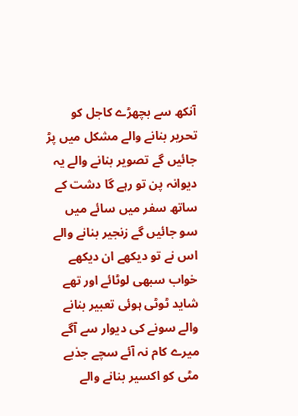آنکھ سے بچھڑے کاجل کو تحریر بنانے والے مشکل میں پڑ جائیں گے تصویر بنانے والے یہ دیوانہ پن تو رہے گا دشت کے ساتھ سفر میں سائے میں سو جائیں گے زنجیر بنانے والے اس نے تو دیکھے ان دیکھے خواب سبھی لوٹائے اور تھے شاید ٹوٹی ہوئی تعبیر بنانے والے سونے کی دیوار سے آگے میرے کام نہ آئے سچے جذبے مٹی کو اکسیر بنانے والے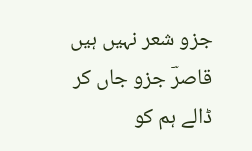جزو شعر نہیں ہیں قاصرؔ جزو جاں کر ڈالے ہم کو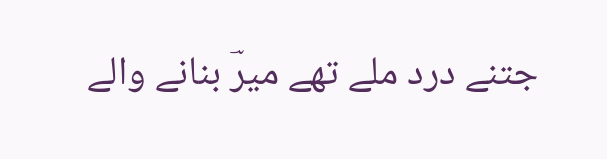جتنے درد ملے تھے میرؔ بنانے والے